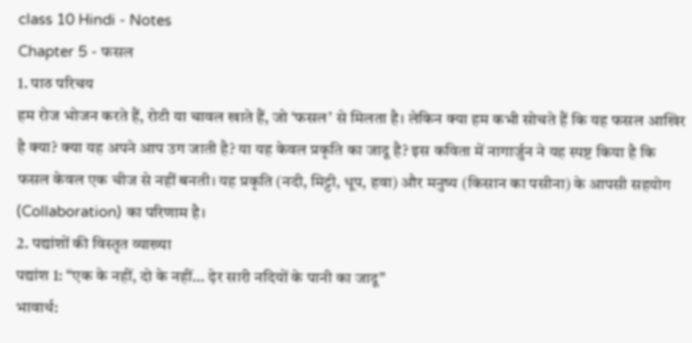class 10 Hindi - Notes
Chapter 5 - फसल
1. पाठ परिचय
हम रोज भोजन करते हैं, रोटी या चावल खाते हैं, जो ‘फसल’ से मिलता है। लेकिन क्या हम कभी सोचते हैं कि यह फसल आखिर है क्या? क्या यह अपने आप उग जाती है? या यह केवल प्रकृति का जादू है? इस कविता में नागार्जुन ने यह स्पष्ट किया है कि फसल केवल एक चीज से नहीं बनती। यह प्रकृति (नदी, मिट्टी, धूप, हवा) और मनुष्य (किसान का पसीना) के आपसी सहयोग (Collaboration) का परिणाम है।
2. पद्यांशों की विस्तृत व्याख्या
पद्यांश 1: “एक के नहीं, दो के नहीं… ढ़ेर सारी नदियों के पानी का जादू”
भावार्थ: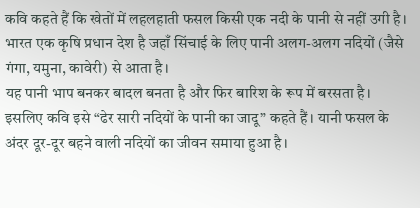कवि कहते हैं कि खेतों में लहलहाती फसल किसी एक नदी के पानी से नहीं उगी है।
भारत एक कृषि प्रधान देश है जहाँ सिंचाई के लिए पानी अलग-अलग नदियों (जैसे गंगा, यमुना, कावेरी) से आता है।
यह पानी भाप बनकर बादल बनता है और फिर बारिश के रूप में बरसता है।
इसलिए कवि इसे “ढेर सारी नदियों के पानी का जादू” कहते हैं। यानी फसल के अंदर दूर-दूर बहने वाली नदियों का जीवन समाया हुआ है।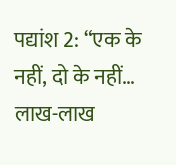पद्यांश 2: “एक के नहीं, दो के नहीं… लाख-लाख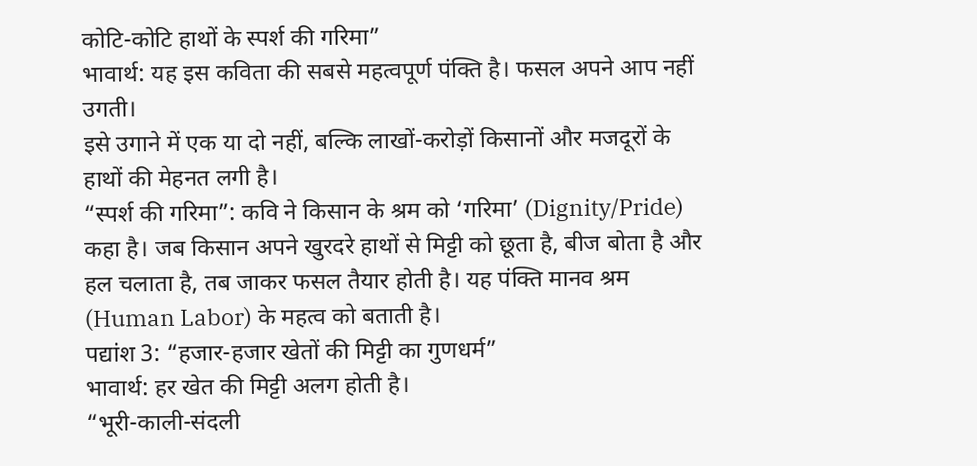कोटि-कोटि हाथों के स्पर्श की गरिमा”
भावार्थ: यह इस कविता की सबसे महत्वपूर्ण पंक्ति है। फसल अपने आप नहीं उगती।
इसे उगाने में एक या दो नहीं, बल्कि लाखों-करोड़ों किसानों और मजदूरों के हाथों की मेहनत लगी है।
“स्पर्श की गरिमा”: कवि ने किसान के श्रम को ‘गरिमा’ (Dignity/Pride) कहा है। जब किसान अपने खुरदरे हाथों से मिट्टी को छूता है, बीज बोता है और हल चलाता है, तब जाकर फसल तैयार होती है। यह पंक्ति मानव श्रम (Human Labor) के महत्व को बताती है।
पद्यांश 3: “हजार-हजार खेतों की मिट्टी का गुणधर्म”
भावार्थ: हर खेत की मिट्टी अलग होती है।
“भूरी-काली-संदली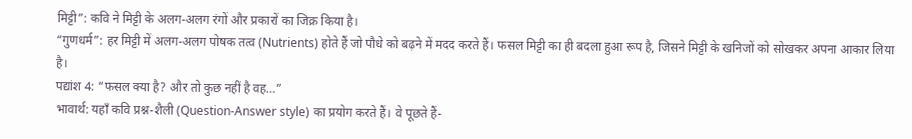मिट्टी”: कवि ने मिट्टी के अलग-अलग रंगों और प्रकारों का जिक्र किया है।
“गुणधर्म”: हर मिट्टी में अलग-अलग पोषक तत्व (Nutrients) होते हैं जो पौधे को बढ़ने में मदद करते हैं। फसल मिट्टी का ही बदला हुआ रूप है, जिसने मिट्टी के खनिजों को सोखकर अपना आकार लिया है।
पद्यांश 4: “फसल क्या है? और तो कुछ नहीं है वह…”
भावार्थ: यहाँ कवि प्रश्न-शैली (Question-Answer style) का प्रयोग करते हैं। वे पूछते हैं-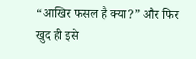“आखिर फसल है क्या?” और फिर खुद ही इसे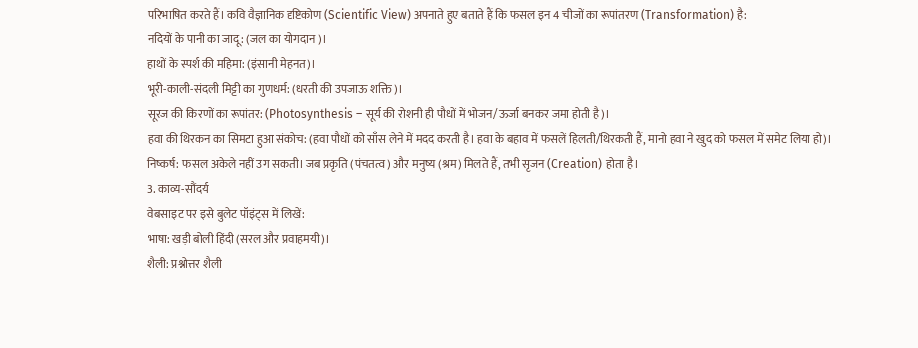परिभाषित करते हैं। कवि वैज्ञानिक दृष्टिकोण (Scientific View) अपनाते हुए बताते हैं कि फसल इन 4 चीजों का रूपांतरण (Transformation) है:
नदियों के पानी का जादू: (जल का योगदान)।
हाथों के स्पर्श की महिमा: (इंसानी मेहनत)।
भूरी-काली-संदली मिट्टी का गुणधर्म: (धरती की उपजाऊ शक्ति)।
सूरज की किरणों का रूपांतर: (Photosynthesis – सूर्य की रोशनी ही पौधों में भोजन/ऊर्जा बनकर जमा होती है)।
हवा की थिरकन का सिमटा हुआ संकोच: (हवा पौधों को साँस लेने में मदद करती है। हवा के बहाव में फसलें हिलती/थिरकती हैं, मानो हवा ने खुद को फसल में समेट लिया हो)।
निष्कर्ष: फसल अकेले नहीं उग सकती। जब प्रकृति (पंचतत्व) और मनुष्य (श्रम) मिलते हैं, तभी सृजन (Creation) होता है।
3. काव्य-सौंदर्य
वेबसाइट पर इसे बुलेट पॉइंट्स में लिखें:
भाषा: खड़ी बोली हिंदी (सरल और प्रवाहमयी)।
शैली: प्रश्नोत्तर शैली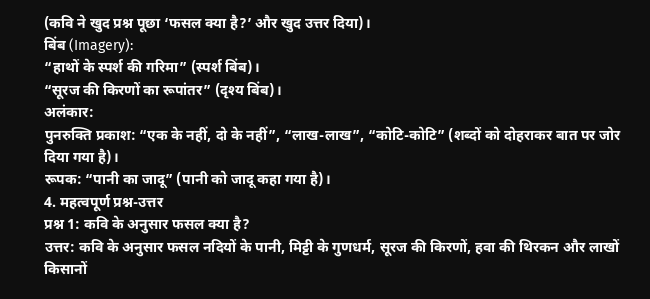(कवि ने खुद प्रश्न पूछा ‘फसल क्या है?’ और खुद उत्तर दिया)।
बिंब (Imagery):
“हाथों के स्पर्श की गरिमा” (स्पर्श बिंब)।
“सूरज की किरणों का रूपांतर” (दृश्य बिंब)।
अलंकार:
पुनरुक्ति प्रकाश: “एक के नहीं, दो के नहीं”, “लाख-लाख”, “कोटि-कोटि” (शब्दों को दोहराकर बात पर जोर दिया गया है)।
रूपक: “पानी का जादू” (पानी को जादू कहा गया है)।
4. महत्वपूर्ण प्रश्न-उत्तर
प्रश्न 1: कवि के अनुसार फसल क्या है?
उत्तर: कवि के अनुसार फसल नदियों के पानी, मिट्टी के गुणधर्म, सूरज की किरणों, हवा की थिरकन और लाखों किसानों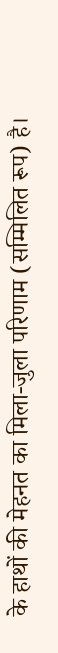के हाथों की मेहनत का मिला-जुला परिणाम (सम्मिलित रूप) है।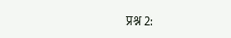प्रश्न 2: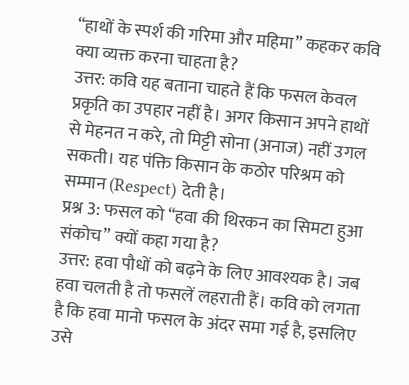“हाथों के स्पर्श की गरिमा और महिमा” कहकर कवि क्या व्यक्त करना चाहता है?
उत्तर: कवि यह बताना चाहते हैं कि फसल केवल प्रकृति का उपहार नहीं है। अगर किसान अपने हाथों से मेहनत न करे, तो मिट्टी सोना (अनाज) नहीं उगल सकती। यह पंक्ति किसान के कठोर परिश्रम को सम्मान (Respect) देती है।
प्रश्न 3: फसल को “हवा की थिरकन का सिमटा हुआ संकोच” क्यों कहा गया है?
उत्तर: हवा पौधों को बढ़ने के लिए आवश्यक है। जब हवा चलती है तो फसलें लहराती हैं। कवि को लगता है कि हवा मानो फसल के अंदर समा गई है, इसलिए उसे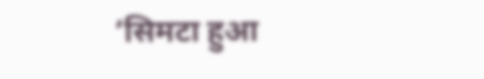‘सिमटा हुआ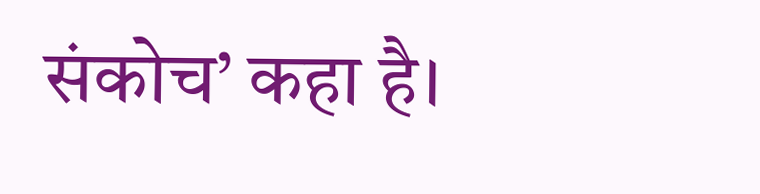संकोच’ कहा है।